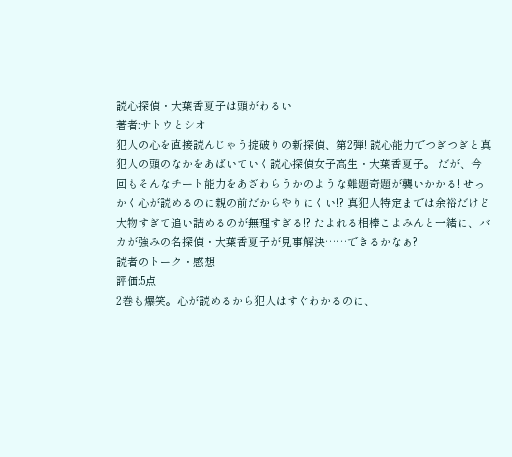読心探偵・大葉香夏子は頭がわるい
著者:サトウとシオ
犯人の心を直接読んじゃう掟破りの新探偵、第2弾! 読心能力でつぎつぎと真犯人の頭のなかをあばいていく読心探偵女子高生・大葉香夏子。 だが、今回もそんなチート能力をあざわらうかのような難題奇題が襲いかかる! せっかく心が読めるのに親の前だからやりにくい!? 真犯人特定までは余裕だけど大物すぎて追い詰めるのが無理すぎる!? たよれる相棒こよみんと一緒に、バカが強みの名探偵・大葉香夏子が見事解決……できるかなぁ?
読者のトーク・感想
評価:5点
2巻も爆笑。心が読めるから犯人はすぐわかるのに、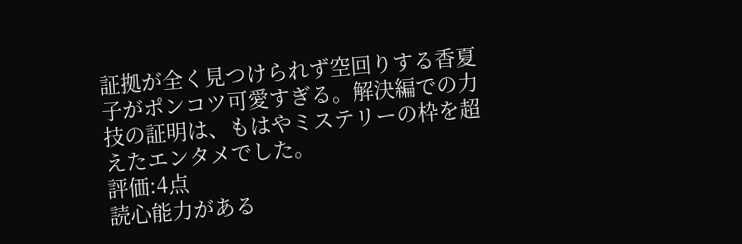証拠が全く見つけられず空回りする香夏子がポンコツ可愛すぎる。解決編での力技の証明は、もはやミステリーの枠を超えたエンタメでした。
評価:4点
読心能力がある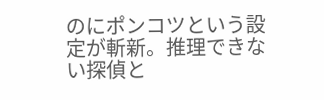のにポンコツという設定が斬新。推理できない探偵と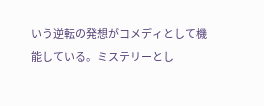いう逆転の発想がコメディとして機能している。ミステリーとし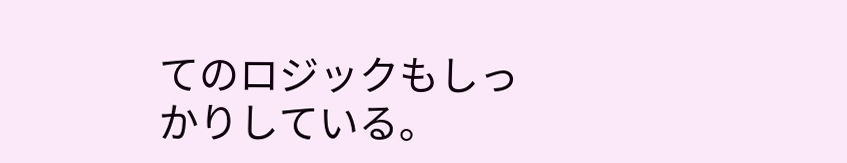てのロジックもしっかりしている。